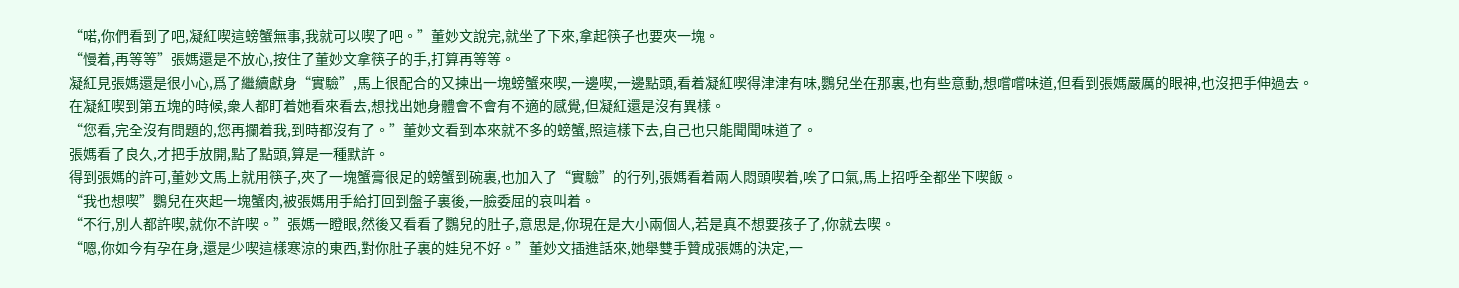“喏,你們看到了吧,凝紅喫這螃蟹無事,我就可以喫了吧。”董妙文說完,就坐了下來,拿起筷子也要夾一塊。
“慢着,再等等”張媽還是不放心,按住了董妙文拿筷子的手,打算再等等。
凝紅見張媽還是很小心,爲了繼續獻身“實驗”,馬上很配合的又揀出一塊螃蟹來喫,一邊喫,一邊點頭,看着凝紅喫得津津有味,鸚兒坐在那裏,也有些意動,想嚐嚐味道,但看到張媽嚴厲的眼神,也沒把手伸過去。
在凝紅喫到第五塊的時候,衆人都盯着她看來看去,想找出她身體會不會有不適的感覺,但凝紅還是沒有異樣。
“您看,完全沒有問題的,您再攔着我,到時都沒有了。”董妙文看到本來就不多的螃蟹,照這樣下去,自己也只能聞聞味道了。
張媽看了良久,才把手放開,點了點頭,算是一種默許。
得到張媽的許可,董妙文馬上就用筷子,夾了一塊蟹膏很足的螃蟹到碗裏,也加入了“實驗”的行列,張媽看着兩人悶頭喫着,唉了口氣,馬上招呼全都坐下喫飯。
“我也想喫”鸚兒在夾起一塊蟹肉,被張媽用手給打回到盤子裏後,一臉委屈的哀叫着。
“不行,別人都許喫,就你不許喫。”張媽一瞪眼,然後又看看了鸚兒的肚子,意思是,你現在是大小兩個人,若是真不想要孩子了,你就去喫。
“嗯,你如今有孕在身,還是少喫這樣寒涼的東西,對你肚子裏的娃兒不好。”董妙文插進話來,她舉雙手贊成張媽的決定,一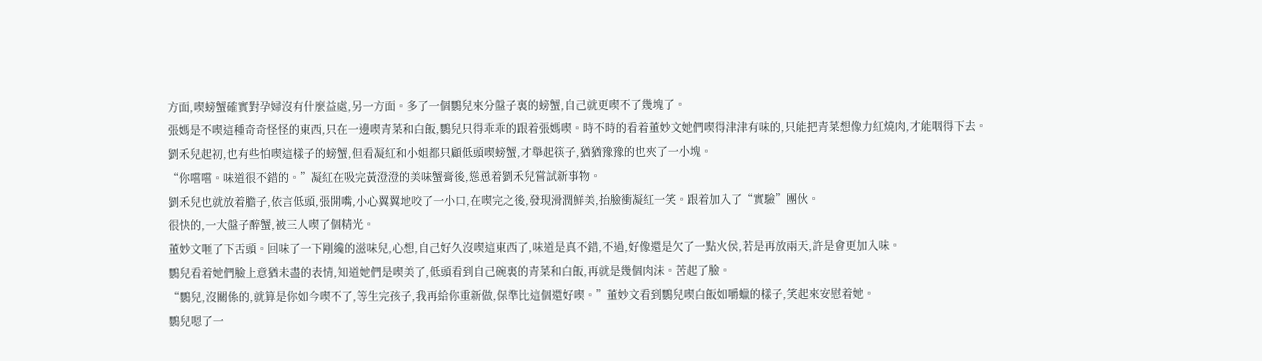方面,喫螃蟹確實對孕婦沒有什麼益處,另一方面。多了一個鸚兒來分盤子裏的螃蟹,自己就更喫不了幾塊了。
張媽是不喫這種奇奇怪怪的東西,只在一邊喫青菜和白飯,鸚兒只得乖乖的跟着張媽喫。時不時的看着董妙文她們喫得津津有味的,只能把青菜想像力紅燒肉,才能咽得下去。
劉禾兒起初,也有些怕喫這樣子的螃蟹,但看凝紅和小姐都只顧低頭喫螃蟹,才舉起筷子,猶猶豫豫的也夾了一小塊。
“你嚐嚐。味道很不錯的。”凝紅在吸完黃澄澄的美味蟹膏後,慫恿着劉禾兒嘗試新事物。
劉禾兒也就放着膽子,依言低頭,張開嘴,小心翼翼地咬了一小口,在喫完之後,發現滑潤鮮美,抬臉衝凝紅一笑。跟着加入了“實驗”團伙。
很快的,一大盤子醉蟹,被三人喫了個精光。
董妙文咂了下舌頭。回味了一下剛纔的滋味兒,心想,自己好久沒喫這東西了,味道是真不錯,不過,好像還是欠了一點火侯,若是再放兩天,許是會更加入味。
鸚兒看着她們臉上意猶未盡的表情,知道她們是喫美了,低頭看到自己碗裏的青菜和白飯,再就是幾個肉沫。苦起了臉。
“鸚兒,沒關係的,就算是你如今喫不了,等生完孩子,我再給你重新做,保準比這個還好喫。”董妙文看到鸚兒喫白飯如嚼蠟的樣子,笑起來安慰着她。
鸚兒嗯了一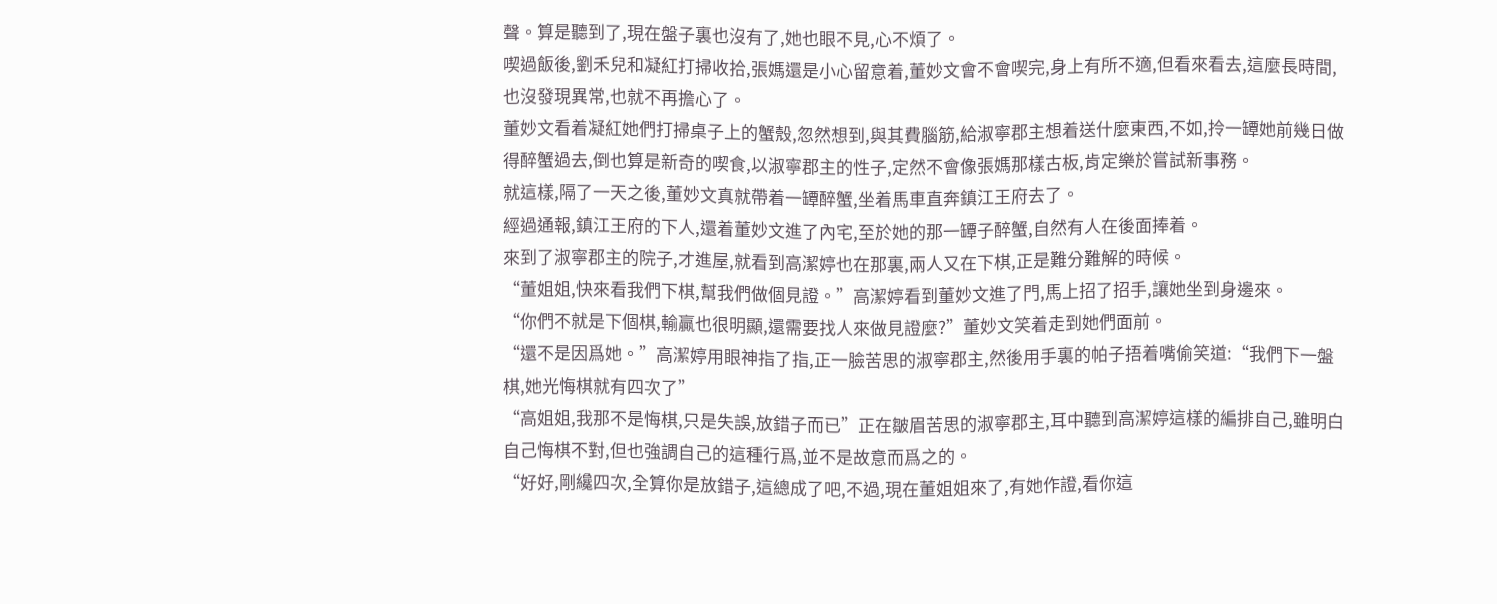聲。算是聽到了,現在盤子裏也沒有了,她也眼不見,心不煩了。
喫過飯後,劉禾兒和凝紅打掃收拾,張媽還是小心留意着,董妙文會不會喫完,身上有所不適,但看來看去,這麼長時間,也沒發現異常,也就不再擔心了。
董妙文看着凝紅她們打掃桌子上的蟹殼,忽然想到,與其費腦筋,給淑寧郡主想着送什麼東西,不如,拎一罈她前幾日做得醉蟹過去,倒也算是新奇的喫食,以淑寧郡主的性子,定然不會像張媽那樣古板,肯定樂於嘗試新事務。
就這樣,隔了一天之後,董妙文真就帶着一罈醉蟹,坐着馬車直奔鎮江王府去了。
經過通報,鎮江王府的下人,還着董妙文進了內宅,至於她的那一罈子醉蟹,自然有人在後面捧着。
來到了淑寧郡主的院子,才進屋,就看到高潔婷也在那裏,兩人又在下棋,正是難分難解的時候。
“董姐姐,快來看我們下棋,幫我們做個見證。”高潔婷看到董妙文進了門,馬上招了招手,讓她坐到身邊來。
“你們不就是下個棋,輸贏也很明顯,還需要找人來做見證麼?”董妙文笑着走到她們面前。
“還不是因爲她。”高潔婷用眼神指了指,正一臉苦思的淑寧郡主,然後用手裏的帕子捂着嘴偷笑道:“我們下一盤棋,她光悔棋就有四次了”
“高姐姐,我那不是悔棋,只是失誤,放錯子而已”正在皺眉苦思的淑寧郡主,耳中聽到高潔婷這樣的編排自己,雖明白自己悔棋不對,但也強調自己的這種行爲,並不是故意而爲之的。
“好好,剛纔四次,全算你是放錯子,這總成了吧,不過,現在董姐姐來了,有她作證,看你這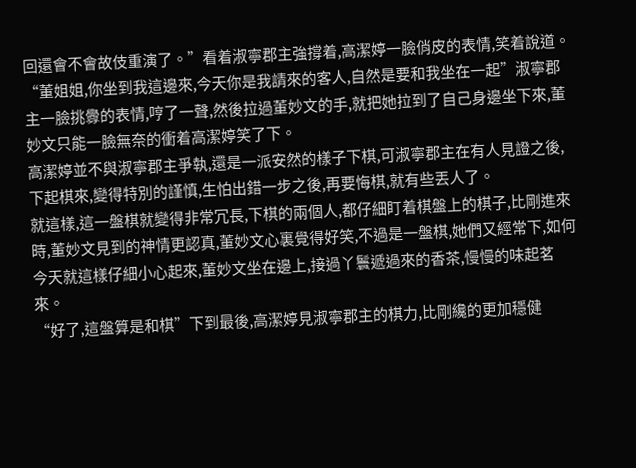回還會不會故伎重演了。”看着淑寧郡主強撐着,高潔婷一臉俏皮的表情,笑着說道。
“董姐姐,你坐到我這邊來,今天你是我請來的客人,自然是要和我坐在一起”淑寧郡主一臉挑釁的表情,哼了一聲,然後拉過董妙文的手,就把她拉到了自己身邊坐下來,董妙文只能一臉無奈的衝着高潔婷笑了下。
高潔婷並不與淑寧郡主爭執,還是一派安然的樣子下棋,可淑寧郡主在有人見證之後,下起棋來,變得特別的謹慎,生怕出錯一步之後,再要悔棋,就有些丟人了。
就這樣,這一盤棋就變得非常冗長,下棋的兩個人,都仔細盯着棋盤上的棋子,比剛進來時,董妙文見到的神情更認真,董妙文心裏覺得好笑,不過是一盤棋,她們又經常下,如何今天就這樣仔細小心起來,董妙文坐在邊上,接過丫鬟遞過來的香茶,慢慢的味起茗來。
“好了,這盤算是和棋”下到最後,高潔婷見淑寧郡主的棋力,比剛纔的更加穩健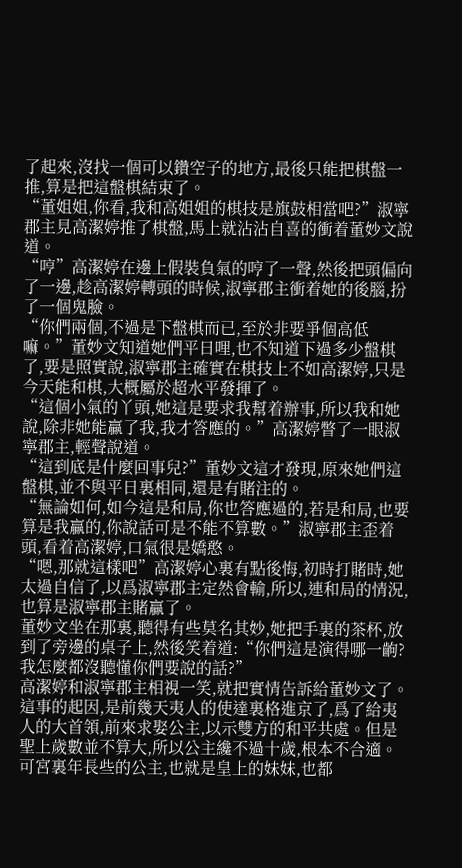了起來,沒找一個可以鑽空子的地方,最後只能把棋盤一推,算是把這盤棋結束了。
“董姐姐,你看,我和高姐姐的棋技是旗鼓相當吧?”淑寧郡主見高潔婷推了棋盤,馬上就沾沾自喜的衝着董妙文說道。
“哼”高潔婷在邊上假裝負氣的哼了一聲,然後把頭偏向了一邊,趁高潔婷轉頭的時候,淑寧郡主衝着她的後腦,扮了一個鬼臉。
“你們兩個,不過是下盤棋而已,至於非要爭個高低嘛。”董妙文知道她們平日哩,也不知道下過多少盤棋了,要是照實說,淑寧郡主確實在棋技上不如高潔婷,只是今天能和棋,大概屬於超水平發揮了。
“這個小氣的丫頭,她這是要求我幫着辦事,所以我和她說,除非她能贏了我,我才答應的。”高潔婷瞥了一眼淑寧郡主,輕聲說道。
“這到底是什麼回事兒?”董妙文這才發現,原來她們這盤棋,並不與平日裏相同,還是有賭注的。
“無論如何,如今這是和局,你也答應過的,若是和局,也要算是我贏的,你說話可是不能不算數。”淑寧郡主歪着頭,看着高潔婷,口氣很是嬌憨。
“嗯,那就這樣吧”高潔婷心裏有點後悔,初時打賭時,她太過自信了,以爲淑寧郡主定然會輸,所以,連和局的情況,也算是淑寧郡主賭贏了。
董妙文坐在那裏,聽得有些莫名其妙,她把手裏的茶杯,放到了旁邊的桌子上,然後笑着道:“你們這是演得哪一齣?我怎麼都沒聽懂你們要說的話?”
高潔婷和淑寧郡主相視一笑,就把實情告訴給董妙文了。
這事的起因,是前幾天夷人的使達裏格進京了,爲了給夷人的大首領,前來求娶公主,以示雙方的和平共處。但是聖上歲數並不算大,所以公主纔不過十歲,根本不合適。
可宮裏年長些的公主,也就是皇上的妹妹,也都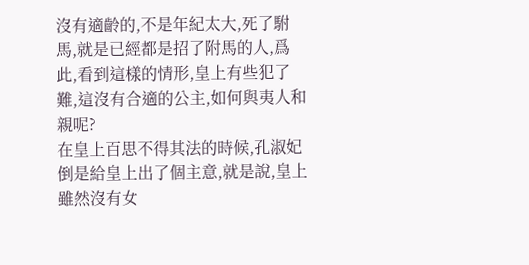沒有適齡的,不是年紀太大,死了駙馬,就是已經都是招了附馬的人,爲此,看到這樣的情形,皇上有些犯了難,這沒有合適的公主,如何與夷人和親呢?
在皇上百思不得其法的時候,孔淑妃倒是給皇上出了個主意,就是說,皇上雖然沒有女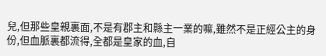兒,但那些皇親裏面,不是有郡主和縣主一業的嘛,雖然不是正經公主的身份,但血脈裏都流得,全都是皇家的血,自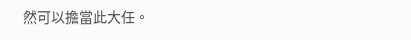然可以擔當此大任。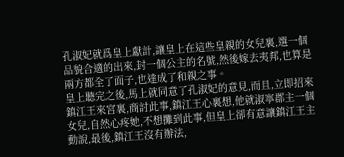孔淑妃就爲皇上獻計,讓皇上在這些皇親的女兒裏,選一個品貌合適的出來,封一個公主的名號,然後嫁去夷邦,也算是兩方都全了面子,也達成了和親之事。
皇上聽完之後,馬上就同意了孔淑妃的意見,而且,立即招來鎮江王來宮裏,商討此事,鎮江王心裏想,他就淑寧郡主一個女兒,自然心疼她,不想攤到此事,但皇上卻有意讓鎮江王主動說,最後,鎮江王沒有辦法,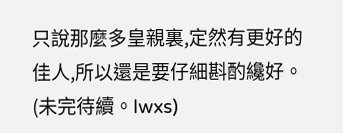只說那麼多皇親裏,定然有更好的佳人,所以還是要仔細斟酌纔好。(未完待續。lwxs)